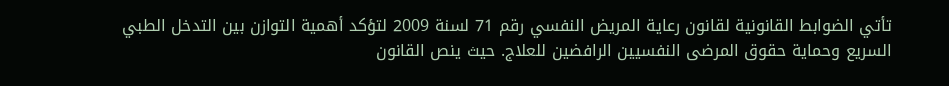تأتي الضوابط القانونية لقانون رعاية المريض النفسي رقم 71 لسنة 2009 لتؤكد أهمية التوازن بين التدخل الطبي السريع وحماية حقوق المرضى النفسيين الرافضين للعلاج. حيث ينص القانون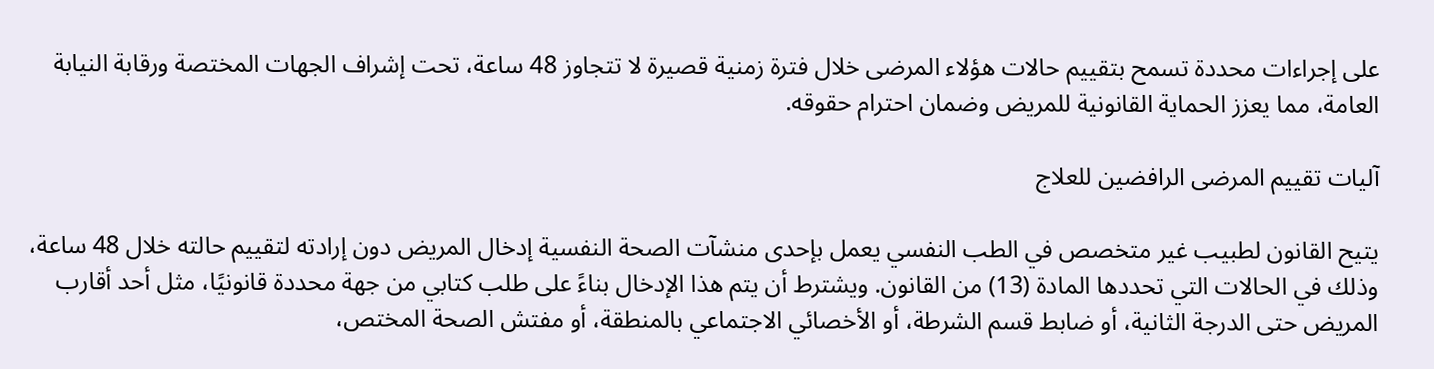على إجراءات محددة تسمح بتقييم حالات هؤلاء المرضى خلال فترة زمنية قصيرة لا تتجاوز 48 ساعة، تحت إشراف الجهات المختصة ورقابة النيابة العامة، مما يعزز الحماية القانونية للمريض وضمان احترام حقوقه.

آليات تقييم المرضى الرافضين للعلاج

يتيح القانون لطبيب غير متخصص في الطب النفسي يعمل بإحدى منشآت الصحة النفسية إدخال المريض دون إرادته لتقييم حالته خلال 48 ساعة، وذلك في الحالات التي تحددها المادة (13) من القانون. ويشترط أن يتم هذا الإدخال بناءً على طلب كتابي من جهة محددة قانونيًا، مثل أحد أقارب المريض حتى الدرجة الثانية، أو ضابط قسم الشرطة، أو الأخصائي الاجتماعي بالمنطقة، أو مفتش الصحة المختص،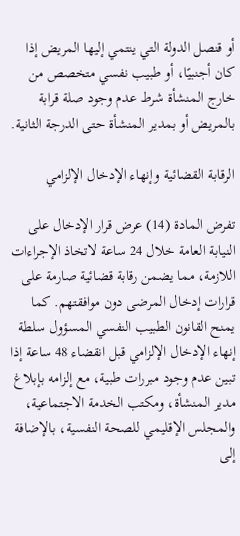أو قنصل الدولة التي ينتمي إليها المريض إذا كان أجنبيًا، أو طبيب نفسي متخصص من خارج المنشأة شرط عدم وجود صلة قرابة بالمريض أو بمدير المنشأة حتى الدرجة الثانية.

الرقابة القضائية وإنهاء الإدخال الإلزامي

تفرض المادة (14) عرض قرار الإدخال على النيابة العامة خلال 24 ساعة لاتخاذ الإجراءات اللازمة، مما يضمن رقابة قضائية صارمة على قرارات إدخال المرضى دون موافقتهم. كما يمنح القانون الطبيب النفسي المسؤول سلطة إنهاء الإدخال الإلزامي قبل انقضاء 48 ساعة إذا تبين عدم وجود مبررات طبية، مع إلزامه بإبلاغ مدير المنشأة، ومكتب الخدمة الاجتماعية، والمجلس الإقليمي للصحة النفسية، بالإضافة إلى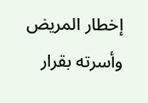إخطار المريض وأسرته بقرار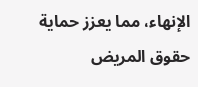الإنهاء، مما يعزز حماية حقوق المريض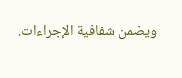ويضمن شفافية الإجراءات.